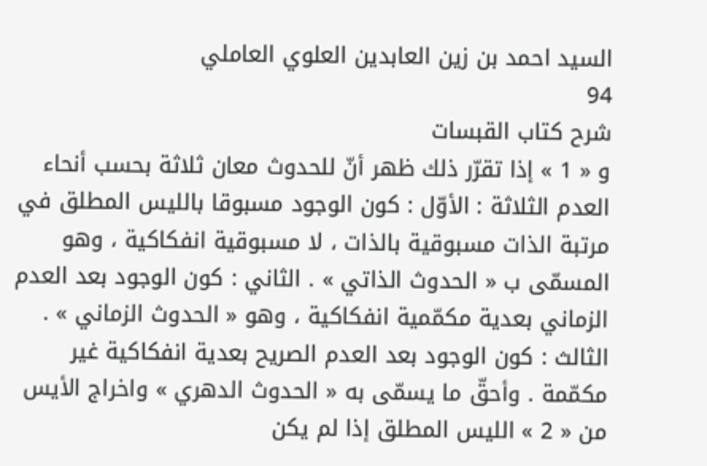السيد احمد بن زين العابدين العلوي العاملي
94
شرح كتاب القبسات
و « 1 » إذا تقرّر ذلك ظهر أنّ للحدوث معان ثلاثة بحسب أنحاء العدم الثلاثة : الأوّل : كون الوجود مسبوقا بالليس المطلق في مرتبة الذات مسبوقية بالذات ، لا مسبوقية انفكاكية ، وهو المسمّى ب « الحدوث الذاتي » . الثاني : كون الوجود بعد العدم الزماني بعدية مكمّمية انفكاكية ، وهو « الحدوث الزماني » . الثالث : كون الوجود بعد العدم الصريح بعدية انفكاكية غير مكمّمة . وأحقّ ما يسمّى به « الحدوث الدهري » واخراج الأيس من « 2 » الليس المطلق إذا لم يكن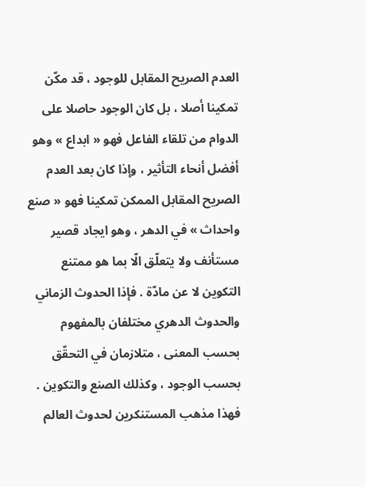العدم الصريح المقابل للوجود ، قد مكّن تمكينا أصلا ، بل كان الوجود حاصلا على الدوام من تلقاء الفاعل فهو « ابداع » وهو أفضل أنحاء التأثير ، وإذا كان بعد العدم الصريح المقابل الممكن تمكينا فهو « صنع واحداث » في الدهر ، وهو ايجاد قصير مستأنف ولا يتعلّق الّا بما هو ممتنع التكوين لا عن مادّة . فإذا الحدوث الزماني والحدوث الدهري مختلفان بالمفهوم بحسب المعنى ، متلازمان في التحقّق بحسب الوجود ، وكذلك الصنع والتكوين . فهذا مذهب المستنكرين لحدوث العالم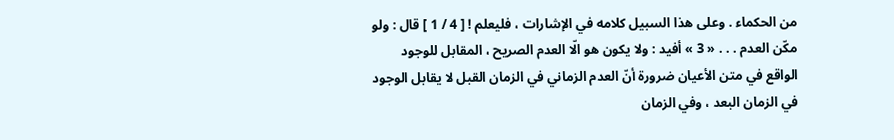من الحكماء . وعلى هذا السبيل كلامه في الإشارات ، فليعلم ! [ 4 / 1 ] قال : ولو مكّن العدم . . . « 3 » أفيد : ولا يكون هو الّا العدم الصريح ، المقابل للوجود الواقع في متن الأعيان ضرورة أنّ العدم الزماني في الزمان القبل لا يقابل الوجود في الزمان البعد ، وفي الزمان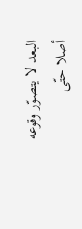البعد لا يتصوّر وقوعه أصلا حتّى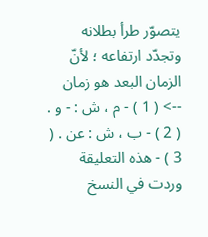يتصوّر طرأ بطلانه وتجدّد ارتفاعه ؛ لأنّ الزمان البعد هو زمان
--> ( 1 ) - م ، ش : - و . ( 2 ) - ب ، ش : عن . ( 3 ) - هذه التعليقة وردت في النسخ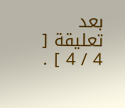بعد تعليقة [ 4 / 4 ] .